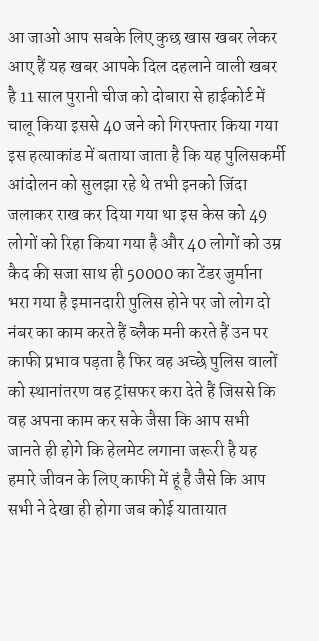आ जाओ आप सबके लिए कुछ खास खबर लेकर आए हैं यह खबर आपके दिल दहलाने वाली खबर है 11 साल पुरानी चीज को दोबारा से हाईकोर्ट में चालू किया इससे 40 जने को गिरफ्तार किया गया इस हत्याकांड में बताया जाता है कि यह पुलिसकर्मी आंदोलन को सुलझा रहे थे तभी इनको जिंदा जलाकर राख कर दिया गया था इस केस को 49 लोगों को रिहा किया गया है और 40 लोगों को उम्र कैद की सजा साथ ही 50000 का टेंडर जुर्माना भरा गया है इमानदारी पुलिस होने पर जो लोग दो नंबर का काम करते हैं ब्लैक मनी करते हैं उन पर काफी प्रभाव पड़ता है फिर वह अच्छे पुलिस वालों को स्थानांतरण वह ट्रांसफर करा देते हैं जिससे कि वह अपना काम कर सके जैसा कि आप सभी जानते ही होगे कि हेलमेट लगाना जरूरी है यह हमारे जीवन के लिए काफी में हूं है जैसे कि आप सभी ने देखा ही होगा जब कोई यातायात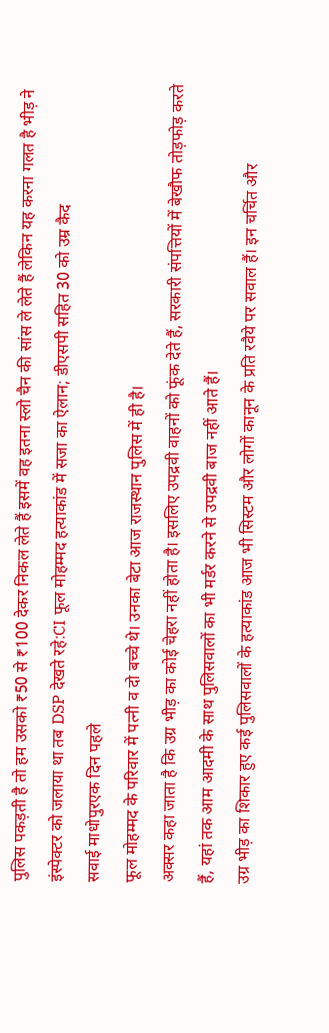पुलिस पकड़ती है तो हम उसको ₹50 से ₹100 देकर निकल लेते हैं इसमें वह इतना स्लो चैन की सांस ले लेते हैं लेकिन यह करना गलत है भीड़ ने इंस्पेक्टर को जलाया था तब DSP देखते रहे:CI फूल मोहम्मद हत्याकांड में सजा का ऐलान; डीएसपी सहित 30 को उम्र कैद
सवाई माधोपुरएक दिन पहले
फूल मोहम्मद के परिवार में पत्नी व दो बच्चे थे। उनका बेटा आज राजस्थान पुलिस में ही है।
अक्सर कहा जाता है कि उग्र भीड़ का कोई चेहरा नहीं होता है। इसलिए उपद्रवी वाहनों को फूंक देते हैं, सरकारी संपत्तियों में बेखौफ तोड़फोड़ करते हैं, यहां तक आम आदमी के साथ पुलिसवालों का भी मर्डर करने से उपद्रवी बाज नहीं आते हैं।
उग्र भीड़ का शिकार हुए कई पुलिसवालों के हत्याकांड आज भी सिस्टम और लोगों कानून के प्रति रवैये पर सवाल हैं। इन चर्चित और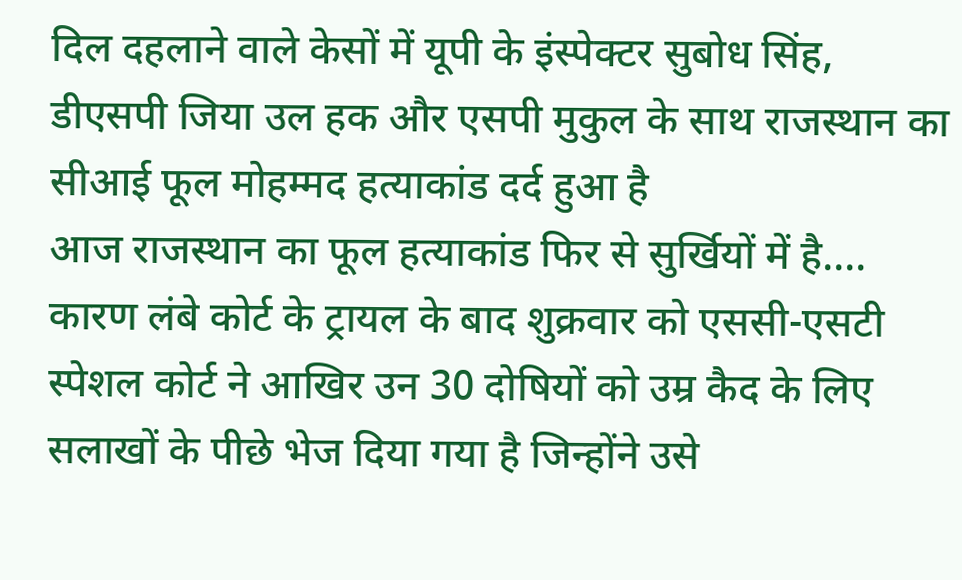दिल दहलाने वाले केसों में यूपी के इंस्पेक्टर सुबोध सिंह, डीएसपी जिया उल हक और एसपी मुकुल के साथ राजस्थान का सीआई फूल मोहम्मद हत्याकांड दर्द हुआ है
आज राजस्थान का फूल हत्याकांड फिर से सुर्खियों में है....
कारण लंबे कोर्ट के ट्रायल के बाद शुक्रवार को एससी-एसटी स्पेशल कोर्ट ने आखिर उन 30 दोषियों को उम्र कैद के लिए सलाखों के पीछे भेज दिया गया है जिन्होंने उसे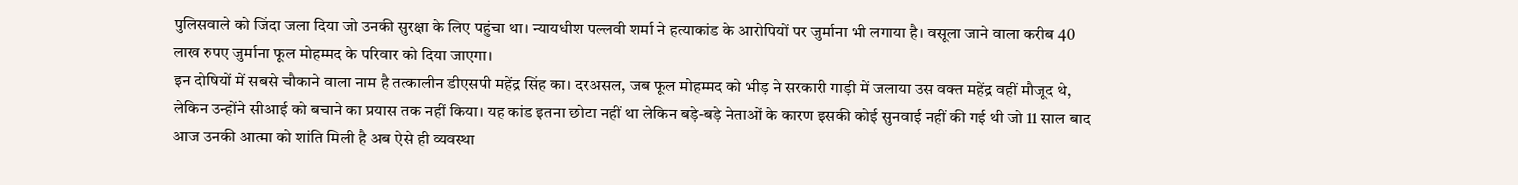पुलिसवाले को जिंदा जला दिया जो उनकी सुरक्षा के लिए पहुंचा था। न्यायधीश पल्लवी शर्मा ने हत्याकांड के आरोपियों पर जुर्माना भी लगाया है। वसूला जाने वाला करीब 40 लाख रुपए जुर्माना फूल मोहम्मद के परिवार को दिया जाएगा।
इन दोषियों में सबसे चौकाने वाला नाम है तत्कालीन डीएसपी महेंद्र सिंह का। दरअसल, जब फूल मोहम्मद को भीड़ ने सरकारी गाड़ी में जलाया उस वक्त महेंद्र वहीं मौजूद थे, लेकिन उन्होंने सीआई को बचाने का प्रयास तक नहीं किया। यह कांड इतना छोटा नहीं था लेकिन बड़े-बड़े नेताओं के कारण इसकी कोई सुनवाई नहीं की गई थी जो 11 साल बाद आज उनकी आत्मा को शांति मिली है अब ऐसे ही व्यवस्था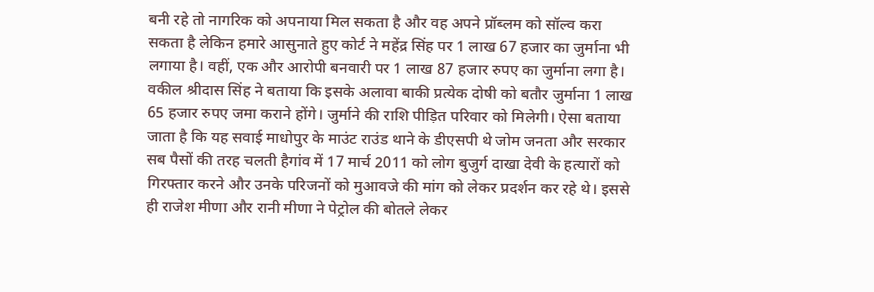बनी रहे तो नागरिक को अपनाया मिल सकता है और वह अपने प्रॉब्लम को सॉल्व करा सकता है लेकिन हमारे आसुनाते हुए कोर्ट ने महेंद्र सिंह पर 1 लाख 67 हजार का जुर्माना भी लगाया है। वहीं, एक और आरोपी बनवारी पर 1 लाख 87 हजार रुपए का जुर्माना लगा है। वकील श्रीदास सिंह ने बताया कि इसके अलावा बाकी प्रत्येक दोषी को बतौर जुर्माना 1 लाख 65 हजार रुपए जमा कराने होंगे। जुर्माने की राशि पीड़ित परिवार को मिलेगी। ऐसा बताया जाता है कि यह सवाई माधोपुर के माउंट राउंड थाने के डीएसपी थे जोम जनता और सरकार सब पैसों की तरह चलती हैगांव में 17 मार्च 2011 को लोग बुजुर्ग दाखा देवी के हत्यारों को गिरफ्तार करने और उनके परिजनों को मुआवजे की मांग को लेकर प्रदर्शन कर रहे थे। इससे ही राजेश मीणा और रानी मीणा ने पेट्रोल की बोतले लेकर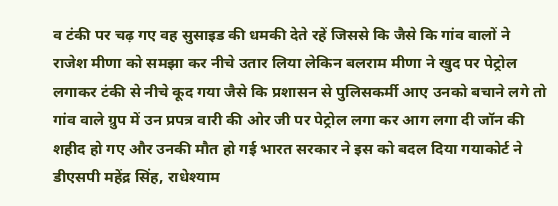व टंकी पर चढ़ गए वह सुसाइड की धमकी देते रहें जिससे कि जैसे कि गांव वालों ने राजेश मीणा को समझा कर नीचे उतार लिया लेकिन बलराम मीणा ने खुद पर पेट्रोल लगाकर टंकी से नीचे कूद गया जैसे कि प्रशासन से पुलिसकर्मी आए उनको बचाने लगे तो गांव वाले ग्रुप में उन प्रपत्र वारी की ओर जी पर पेट्रोल लगा कर आग लगा दी जॉन की शहीद हो गए और उनकी मौत हो गई भारत सरकार ने इस को बदल दिया गयाकोर्ट ने डीएसपी महेंद्र सिंह, राधेश्याम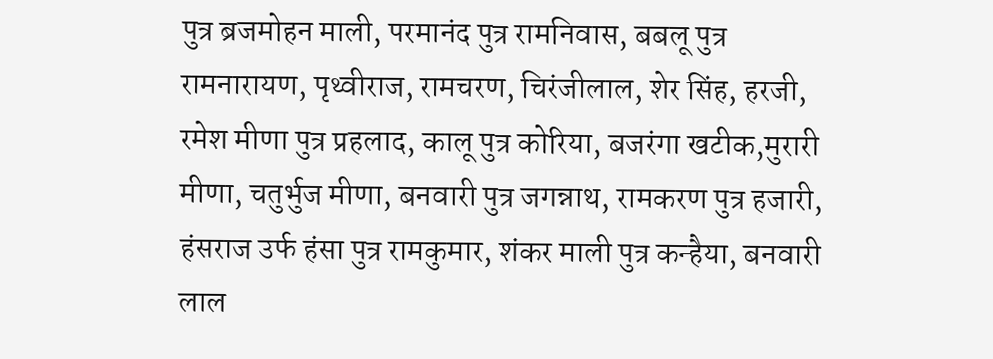पुत्र ब्रजमोहन माली, परमानंद पुत्र रामनिवास, बबलू पुत्र रामनारायण, पृथ्वीराज, रामचरण, चिरंजीलाल, शेर सिंह, हरजी, रमेश मीणा पुत्र प्रहलाद, कालू पुत्र कोरिया, बजरंगा खटीक,मुरारी मीणा, चतुर्भुज मीणा, बनवारी पुत्र जगन्नाथ, रामकरण पुत्र हजारी, हंसराज उर्फ हंसा पुत्र रामकुमार, शंकर माली पुत्र कन्हैया, बनवारी लाल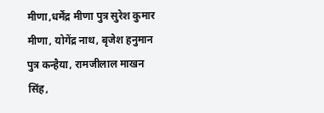मीणा,धर्मेंद्र मीणा पुत्र सुरेश कुमार मीणा, योगेंद्र नाथ, बृजेश हनुमान पुत्र कन्हैया, रामजीलाल माखन सिंह,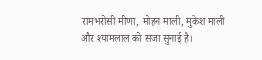रामभरोसी मीणा, मोहन माली, मुकेश माली और श्यामलाल को सजा सुनाई है।